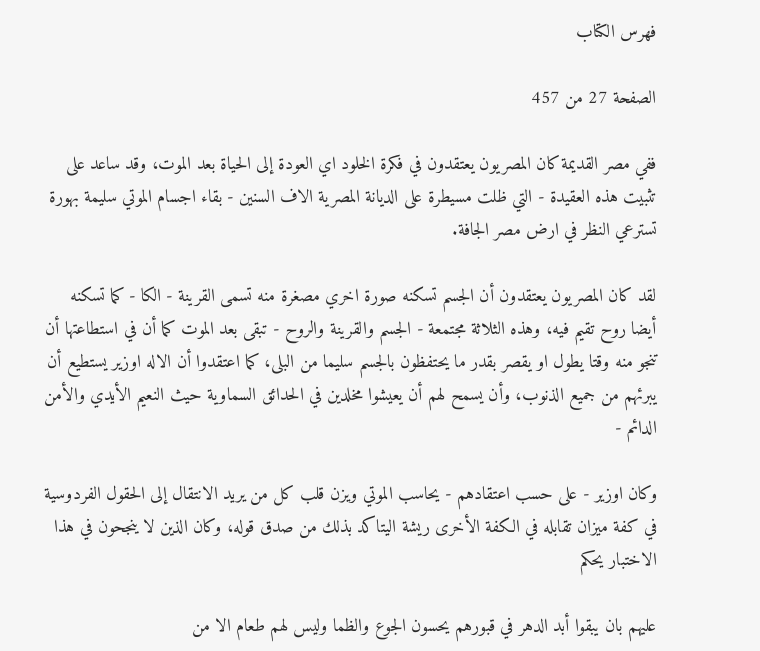فهرس الكتاب

الصفحة 27 من 457

ففي مصر القديمة كان المصريون يعتقدون في فكرة الخلود اي العودة إلى الحياة بعد الموت، وقد ساعد على تثبيت هذه العقيدة - التي ظلت مسيطرة على الديانة المصرية الاف السنين - بقاء اجسام الموتي سليمة بهورة تسترعي النظر في ارض مصر الجافة.

لقد كان المصريون يعتقدون أن الجسم تسكنه صورة اخري مصغرة منه تسمى القرينة - الكا - كما تسكنه أيضا روح تقيم فيه، وهذه الثلاثة مجتمعة - الجسم والقرينة والروح - تبقى بعد الموت كما أن في استطاعتها أن تنجو منه وقتا يطول او يقصر بقدر ما يحتفظون بالجسم سليما من البلى، كما اعتقدوا أن الاله اوزير يستطيع أن يبرئهم من جميع الذنوب، وأن يسمح لهم أن يعيشوا مخلدين في الحدائق السماوية حيث النعيم الأيدي والأمن الدائم -

وكان اوزير - على حسب اعتقادهم - يحاسب الموتي ويزن قلب كل من يريد الانتقال إلى الحقول الفردوسية في كفة ميزان تقابله في الكفة الأخرى ريشة اليتاكد بذلك من صدق قوله، وكان الذين لا ينجحون في هذا الاختبار يحكم

عليهم بان يبقوا أبد الدهر في قبورهم يحسون الجوع والظما وليس لهم طعام الا من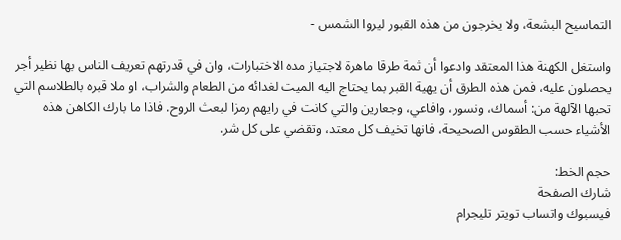التماسيح البشعة، ولا يخرجون من هذه القبور ليروا الشمس -

واستغل الكهنة هذا المعتقد وادعوا أن ثمة طرقا ماهرة لاجتياز مده الاختبارات، وان في قدرتهم تعريف الناس بها نظير أجر يحصلون عليه، فمن هذه الطرق أن يهية القبر بما يحتاج اليه الميت لغدائه من الطعام والشراب، او ملا قبره بالطلاسم التي تحبها الآلهة من: أسماك، ونسور، وافاعي، وجعارين والتي كانت في رايهم رمزا لبعث الروح. فاذا ما بارك الكاهن هذه الأشياء حسب الطقوس الصحيحة، فانها تخيف كل معتد، وتقضي على كل شر.

حجم الخط:
شارك الصفحة
فيسبوك واتساب تويتر تليجرام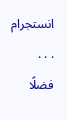انستجرام
. . .
فضلًا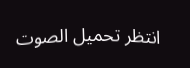انتظر تحميل الصوت